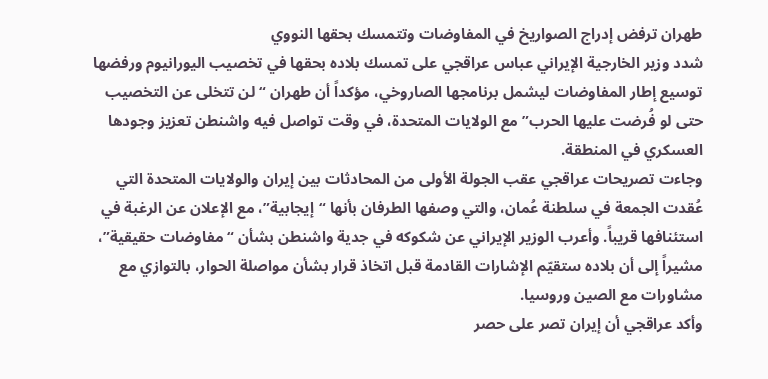طهران ترفض إدراج الصواريخ في المفاوضات وتتمسك بحقها النووي
شدد وزير الخارجية الإيراني عباس عراقجي على تمسك بلاده بحقها في تخصيب اليورانيوم ورفضها توسيع إطار المفاوضات ليشمل برنامجها الصاروخي، مؤكداً أن طهران “لن تتخلى عن التخصيب حتى لو فُرضت عليها الحرب” مع الولايات المتحدة، في وقت تواصل فيه واشنطن تعزيز وجودها العسكري في المنطقة.
وجاءت تصريحات عراقجي عقب الجولة الأولى من المحادثات بين إيران والولايات المتحدة التي عُقدت الجمعة في سلطنة عُمان، والتي وصفها الطرفان بأنها “إيجابية”، مع الإعلان عن الرغبة في استئنافها قريباً. وأعرب الوزير الإيراني عن شكوكه في جدية واشنطن بشأن “مفاوضات حقيقية”، مشيراً إلى أن بلاده ستقيّم الإشارات القادمة قبل اتخاذ قرار بشأن مواصلة الحوار، بالتوازي مع مشاورات مع الصين وروسيا.
وأكد عراقجي أن إيران تصر على حصر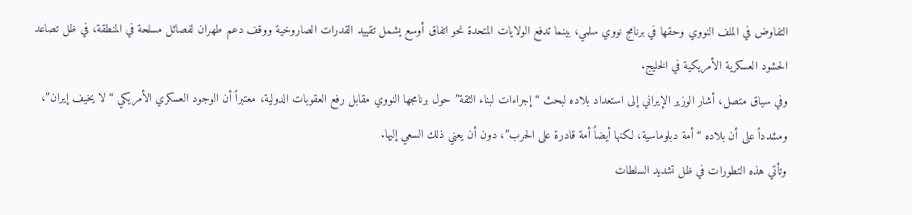التفاوض في الملف النووي وحقها في برنامج نووي سلمي، بينما تدفع الولايات المتحدة نحو اتفاق أوسع يشمل تقييد القدرات الصاروخية ووقف دعم طهران لفصائل مسلحة في المنطقة، في ظل تصاعد الحشود العسكرية الأمريكية في الخليج.
وفي سياق متصل، أشار الوزير الإيراني إلى استعداد بلاده لبحث “إجراءات لبناء الثقة” حول برنامجها النووي مقابل رفع العقوبات الدولية، معتبراً أن الوجود العسكري الأمريكي “لا يخيف إيران”، ومشدداً على أن بلاده “أمة دبلوماسية، لكنها أيضاً أمة قادرة على الحرب”، دون أن يعني ذلك السعي إليها.
وتأتي هذه التطورات في ظل تشديد السلطات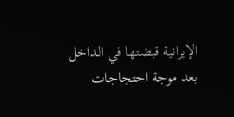الإيرانية قبضتها في الداخل بعد موجة احتجاجات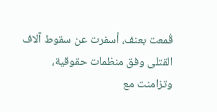قُمعت بعنف، أسفرت عن سقوط آلاف القتلى وفق منظمات حقوقية، وتزامنت مع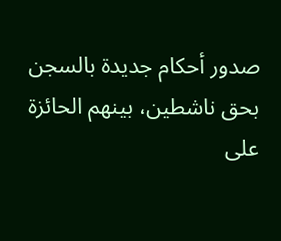صدور أحكام جديدة بالسجن بحق ناشطين، بينهم الحائزة على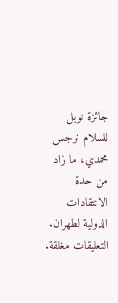جائزة نوبل للسلام نرجس محمدي، ما زاد من حدة الانتقادات الدولية لطهران.
التعليقات مغلقة.